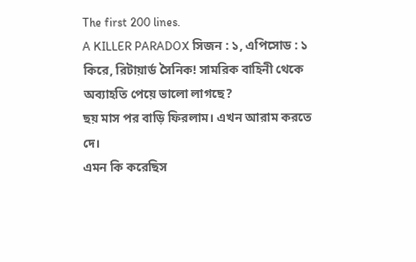The first 200 lines.
A KILLER PARADOX সিজন : ১, এপিসোড : ১
কিরে, রিটায়ার্ড সৈনিক! সামরিক বাহিনী থেকে অব্যাহতি পেয়ে ভালো লাগছে?
ছয় মাস পর বাড়ি ফিরলাম। এখন আরাম করতে দে।
এমন কি করেছিস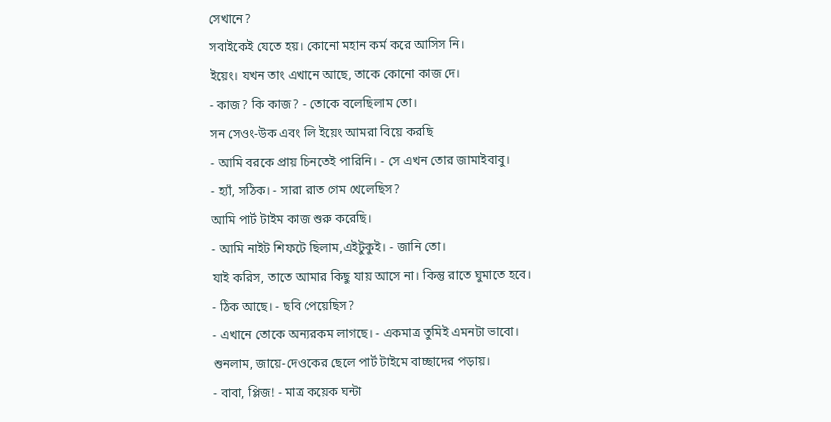সেখানে?
সবাইকেই যেতে হয়। কোনো মহান কর্ম করে আসিস নি।
ইয়েং। যখন তাং এখানে আছে, তাকে কোনো কাজ দে।
- কাজ? কি কাজ? - তোকে বলেছিলাম তো।
সন সেওং-উক এবং লি ইয়েং আমরা বিয়ে করছি
- আমি বরকে প্রায় চিনতেই পারিনি। - সে এখন তোর জামাইবাবু।
- হ্যাঁ, সঠিক। - সারা রাত গেম খেলেছিস?
আমি পার্ট টাইম কাজ শুরু করেছি।
- আমি নাইট শিফটে ছিলাম,এইটুকুই। - জানি তো।
যাই করিস, তাতে আমার কিছু যায় আসে না। কিন্তু রাতে ঘুমাতে হবে।
- ঠিক আছে। - ছবি পেয়েছিস?
- এখানে তোকে অন্যরকম লাগছে। - একমাত্র তুমিই এমনটা ভাবো।
শুনলাম, জায়ে-দেওকের ছেলে পার্ট টাইমে বাচ্ছাদের পড়ায়।
- বাবা, প্লিজ! - মাত্র কয়েক ঘন্টা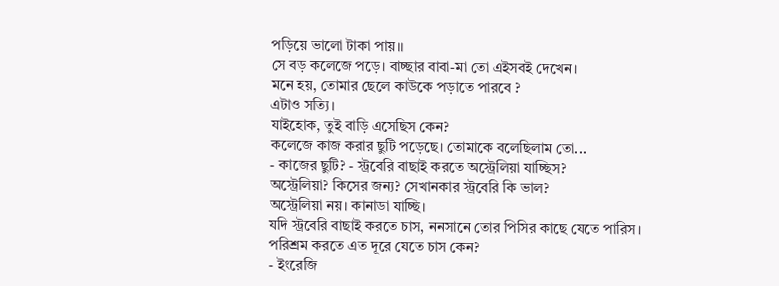পড়িয়ে ভালো টাকা পায়।।
সে বড় কলেজে পড়ে। বাচ্ছার বাবা-মা তো এইসবই দেখেন।
মনে হয়, তোমার ছেলে কাউকে পড়াতে পারবে ?
এটাও সত্যি।
যাইহোক, তুই বাড়ি এসেছিস কেন?
কলেজে কাজ করার ছুটি পড়েছে। তোমাকে বলেছিলাম তো...
- কাজের ছুটি? - স্ট্রবেরি বাছাই করতে অস্ট্রেলিয়া যাচ্ছিস?
অস্ট্রেলিয়া? কিসের জন্য? সেখানকার স্ট্রবেরি কি ভাল?
অস্ট্রেলিয়া নয়। কানাডা যাচ্ছি।
যদি স্ট্রবেরি বাছাই করতে চাস, ননসানে তোর পিসির কাছে যেতে পারিস।
পরিশ্রম করতে এত দূরে যেতে চাস কেন?
- ইংরেজি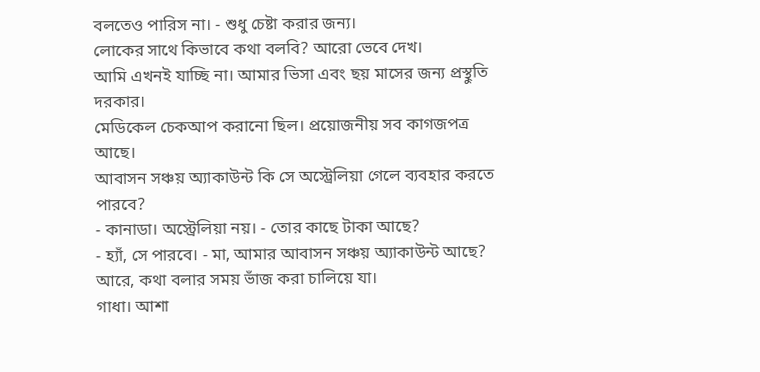বলতেও পারিস না। - শুধু চেষ্টা করার জন্য।
লোকের সাথে কিভাবে কথা বলবি? আরো ভেবে দেখ।
আমি এখনই যাচ্ছি না। আমার ভিসা এবং ছয় মাসের জন্য প্রস্থুতি দরকার।
মেডিকেল চেকআপ করানো ছিল। প্রয়োজনীয় সব কাগজপত্র আছে।
আবাসন সঞ্চয় অ্যাকাউন্ট কি সে অস্ট্রেলিয়া গেলে ব্যবহার করতে পারবে?
- কানাডা। অস্ট্রেলিয়া নয়। - তোর কাছে টাকা আছে?
- হ্যাঁ, সে পারবে। - মা, আমার আবাসন সঞ্চয় অ্যাকাউন্ট আছে?
আরে, কথা বলার সময় ভাঁজ করা চালিয়ে যা।
গাধা। আশা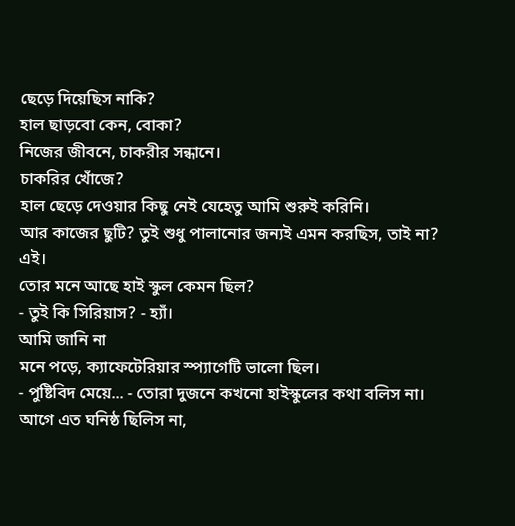ছেড়ে দিয়েছিস নাকি?
হাল ছাড়বো কেন, বোকা?
নিজের জীবনে, চাকরীর সন্ধানে।
চাকরির খোঁজে?
হাল ছেড়ে দেওয়ার কিছু নেই যেহেতু আমি শুরুই করিনি।
আর কাজের ছুটি? তুই শুধু পালানোর জন্যই এমন করছিস, তাই না?
এই।
তোর মনে আছে হাই স্কুল কেমন ছিল?
- তুই কি সিরিয়াস? - হ্যাঁ।
আমি জানি না
মনে পড়ে, ক্যাফেটেরিয়ার স্প্যাগেটি ভালো ছিল।
- পুষ্টিবিদ মেয়ে... - তোরা দুজনে কখনো হাইস্কুলের কথা বলিস না।
আগে এত ঘনিষ্ঠ ছিলিস না,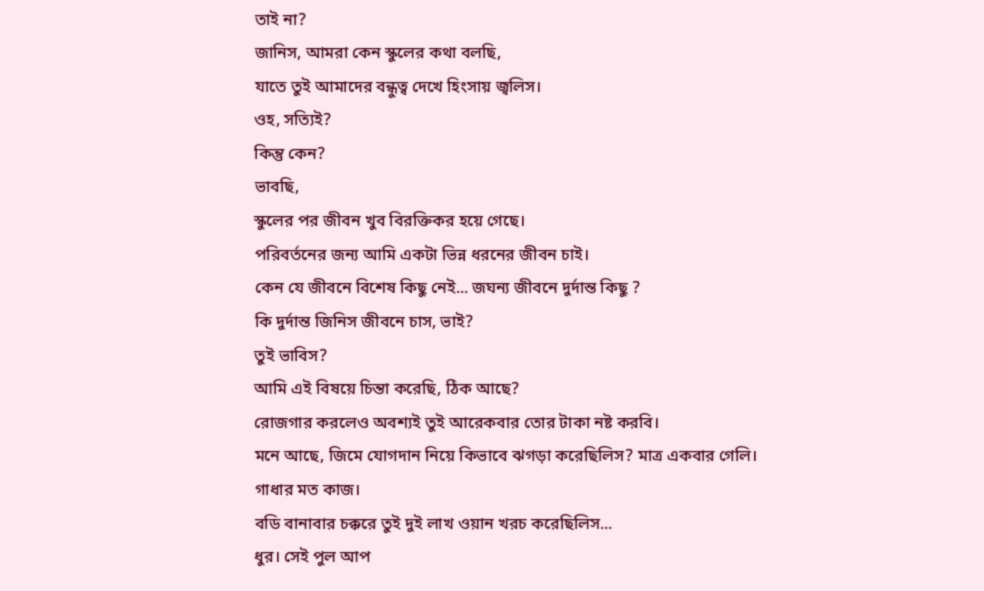তাই না?
জানিস, আমরা কেন স্কুলের কথা বলছি,
যাতে তুই আমাদের বন্ধুত্ব দেখে হিংসায় জ্বলিস।
ওহ, সত্যিই?
কিন্তু কেন?
ভাবছি,
স্কুলের পর জীবন খুব বিরক্তিকর হয়ে গেছে।
পরিবর্তনের জন্য আমি একটা ভিন্ন ধরনের জীবন চাই।
কেন যে জীবনে বিশেষ কিছু নেই... জঘন্য জীবনে দুর্দান্ত কিছু ?
কি দুর্দান্ত জিনিস জীবনে চাস, ভাই?
তুই ভাবিস?
আমি এই বিষয়ে চিন্তা করেছি, ঠিক আছে?
রোজগার করলেও অবশ্যই তুই আরেকবার তোর টাকা নষ্ট করবি।
মনে আছে, জিমে যোগদান নিয়ে কিভাবে ঝগড়া করেছিলিস? মাত্র একবার গেলি।
গাধার মত কাজ।
বডি বানাবার চক্করে তুই দুই লাখ ওয়ান খরচ করেছিলিস...
ধুর। সেই পুল আপ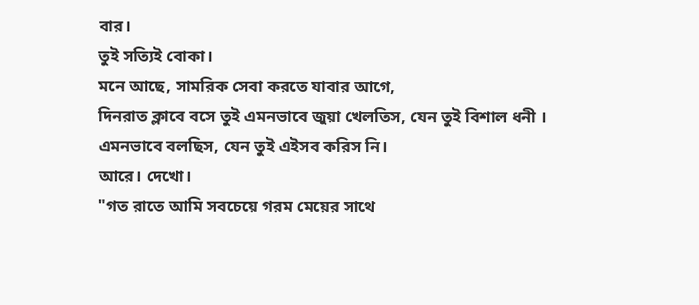বার।
তুই সত্যিই বোকা।
মনে আছে, সামরিক সেবা করতে যাবার আগে,
দিনরাত ক্লাবে বসে তুই এমনভাবে জুয়া খেলতিস, যেন তুই বিশাল ধনী ।
এমনভাবে বলছিস, যেন তুই এইসব করিস নি।
আরে। দেখো।
"গত রাতে আমি সবচেয়ে গরম মেয়ের সাথে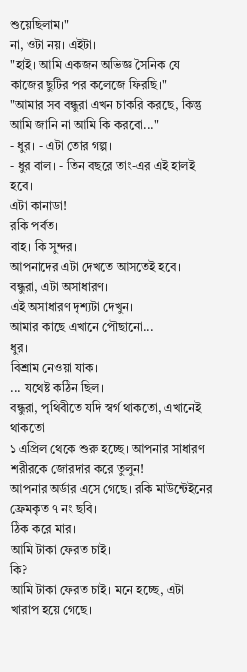শুয়েছিলাম।"
না, ওটা নয়। এইটা।
"হাই। আমি একজন অভিজ্ঞ সৈনিক যে কাজের ছুটির পর কলেজে ফিরছি।"
"আমার সব বন্ধুরা এখন চাকরি করছে, কিন্তু আমি জানি না আমি কি করবো..."
- ধুর। - এটা তোর গল্প।
- ধুর বাল। - তিন বছরে তাং-এর এই হালই হবে।
এটা কানাডা!
রকি পর্বত।
বাহ। কি সুন্দর।
আপনাদের এটা দেখতে আসতেই হবে।
বন্ধুরা, এটা অসাধারণ।
এই অসাধারণ দৃশ্যটা দেখুন।
আমার কাছে এখানে পৌছানো...
ধুর।
বিশ্রাম নেওয়া যাক।
... যথেষ্ট কঠিন ছিল।
বন্ধুরা, পৃথিবীতে যদি স্বর্গ থাকতো, এখানেই থাকতো
১ এপ্রিল থেকে শুরু হচ্ছে। আপনার সাধারণ শরীরকে জোরদার করে তুলুন!
আপনার অর্ডার এসে গেছে। রকি মাউন্টেইনের ফ্রেমকৃত ৭ নং ছবি।
ঠিক করে মার।
আমি টাকা ফেরত চাই।
কি?
আমি টাকা ফেরত চাই। মনে হচ্ছে, এটা খারাপ হয়ে গেছে।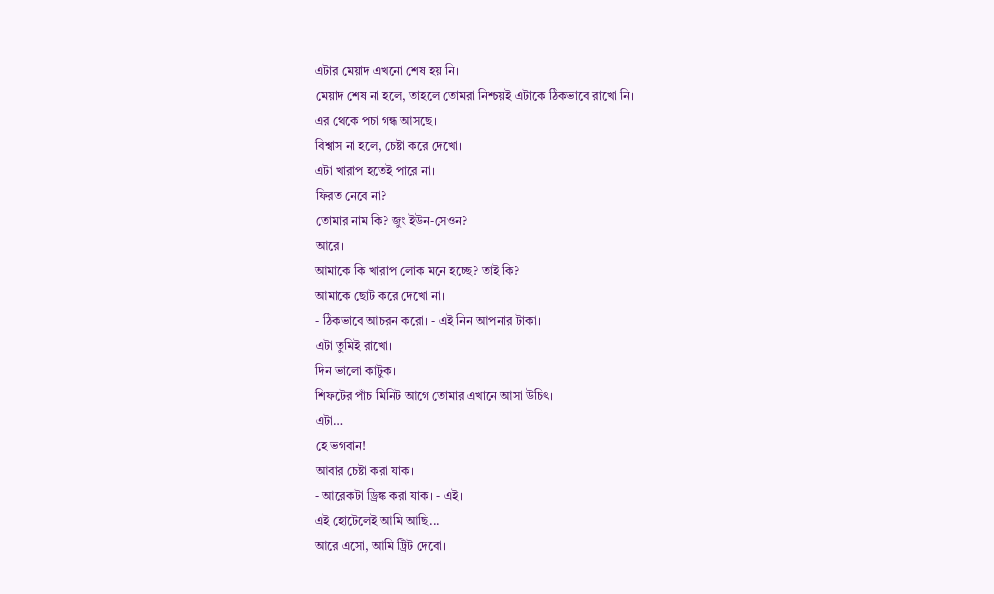এটার মেয়াদ এখনো শেষ হয় নি।
মেয়াদ শেষ না হলে, তাহলে তোমরা নিশ্চয়ই এটাকে ঠিকভাবে রাখো নি।
এর থেকে পচা গন্ধ আসছে।
বিশ্বাস না হলে, চেষ্টা করে দেখো।
এটা খারাপ হতেই পারে না।
ফিরত নেবে না?
তোমার নাম কি? জুং ইউন-সেওন?
আরে।
আমাকে কি খারাপ লোক মনে হচ্ছে? তাই কি?
আমাকে ছোট করে দেখো না।
- ঠিকভাবে আচরন করো। - এই নিন আপনার টাকা।
এটা তুমিই রাখো।
দিন ভালো কাটুক।
শিফটের পাঁচ মিনিট আগে তোমার এখানে আসা উচিৎ।
এটা…
হে ভগবান!
আবার চেষ্টা করা যাক।
- আরেকটা ড্রিঙ্ক করা যাক। - এই।
এই হোটেলেই আমি আছি...
আরে এসো, আমি ট্রিট দেবো।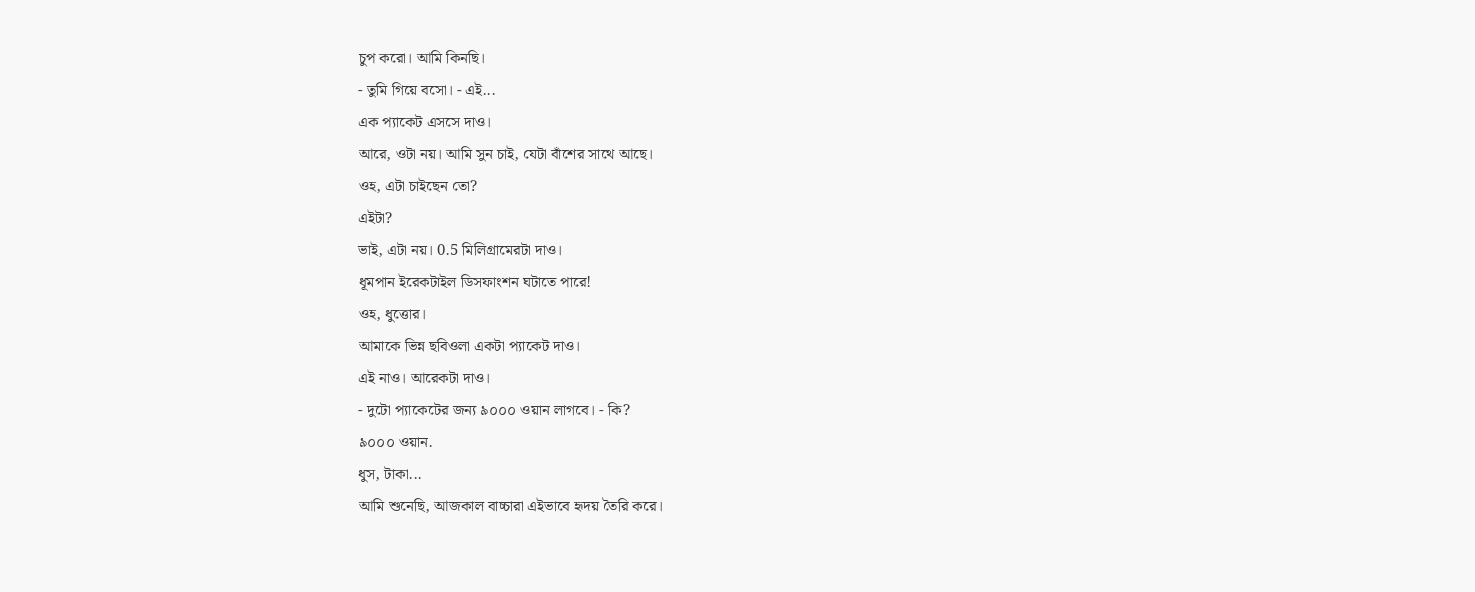চুপ করো। আমি কিনছি।
- তুমি গিয়ে বসো। - এই...
এক প্যাকেট এসসে দাও।
আরে, ওটা নয়। আমি সুন চাই, যেটা বাঁশের সাথে আছে।
ওহ, এটা চাইছেন তো?
এইটা?
ভাই, এটা নয়। 0.5 মিলিগ্রামেরটা দাও।
ধূমপান ইরেকটাইল ডিসফাংশন ঘটাতে পারে!
ওহ, ধুত্তোর।
আমাকে ভিন্ন ছবিওলা একটা প্যাকেট দাও।
এই নাও। আরেকটা দাও।
- দুটো প্যাকেটের জন্য ৯০০০ ওয়ান লাগবে। - কি?
৯০০০ ওয়ান.
ধুস, টাকা...
আমি শুনেছি, আজকাল বাচ্চারা এইভাবে হৃদয় তৈরি করে।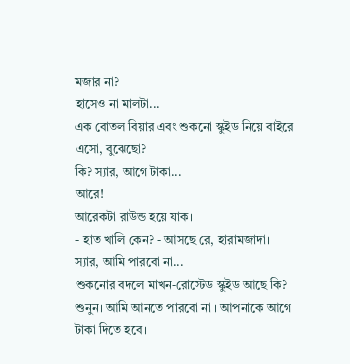মজার না?
হাসেও না মালটা...
এক বোতল বিয়ার এবং শুকনো স্কুইড নিয়ে বাইরে এসো, বুঝেছো?
কি? স্যার, আগে টাকা...
আরে!
আরেকটা রাউন্ড হয়ে যাক।
- হাত খালি কেন? - আসছে রে, হারামজাদা।
স্যার, আমি পারবো না...
শুকনোর বদলে মাখন-রোস্টেড স্কুইড আছে কি?
শুনুন। আমি আনতে পারবো না । আপনাকে আগে টাকা দিতে হবে।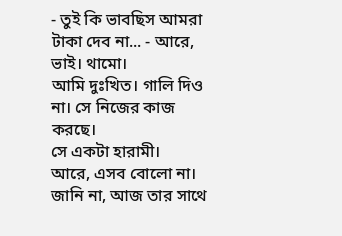- তুই কি ভাবছিস আমরা টাকা দেব না... - আরে, ভাই। থামো।
আমি দুঃখিত। গালি দিও না। সে নিজের কাজ করছে।
সে একটা হারামী।
আরে, এসব বোলো না।
জানি না, আজ তার সাথে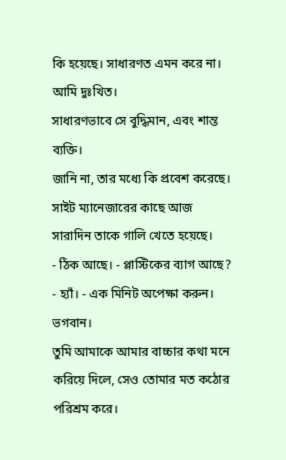কি হয়েছে। সাধারণত এমন করে না। আমি দুঃখিত।
সাধারণভাবে সে বুদ্ধিমান, এবং শান্ত ব্যক্তি।
জানি না, তার মধ্যে কি প্রবেশ করেছে।
সাইট ম্যানেজারের কাছে আজ সারাদিন তাকে গালি খেতে হয়েছে।
- ঠিক আছে। - প্লাস্টিকের ব্যাগ আছে?
- হ্যাঁ। - এক মিনিট অপেক্ষা করুন।
ভগবান।
তুমি আমাকে আমার বাচ্চার কথা মনে করিয়ে দিলে, সেও তোমার মত কঠোর পরিশ্রম করে।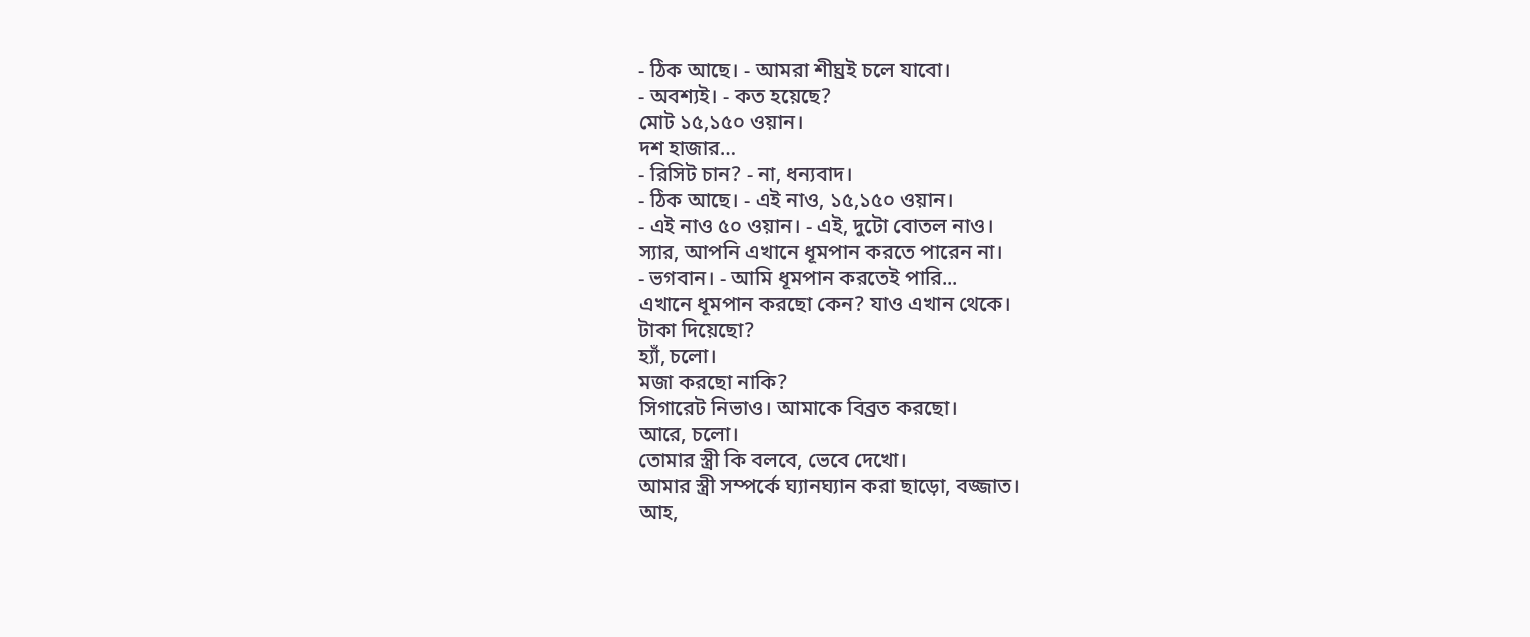- ঠিক আছে। - আমরা শীঘ্রই চলে যাবো।
- অবশ্যই। - কত হয়েছে?
মোট ১৫,১৫০ ওয়ান।
দশ হাজার…
- রিসিট চান? - না, ধন্যবাদ।
- ঠিক আছে। - এই নাও, ১৫,১৫০ ওয়ান।
- এই নাও ৫০ ওয়ান। - এই, দুটো বোতল নাও।
স্যার, আপনি এখানে ধূমপান করতে পারেন না।
- ভগবান। - আমি ধূমপান করতেই পারি...
এখানে ধূমপান করছো কেন? যাও এখান থেকে।
টাকা দিয়েছো?
হ্যাঁ, চলো।
মজা করছো নাকি?
সিগারেট নিভাও। আমাকে বিব্রত করছো।
আরে, চলো।
তোমার স্ত্রী কি বলবে, ভেবে দেখো।
আমার স্ত্রী সম্পর্কে ঘ্যানঘ্যান করা ছাড়ো, বজ্জাত।
আহ,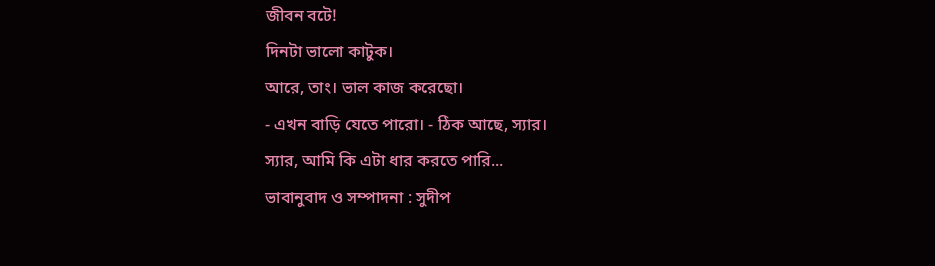জীবন বটে!
দিনটা ভালো কাটুক।
আরে, তাং। ভাল কাজ করেছো।
- এখন বাড়ি যেতে পারো। - ঠিক আছে, স্যার।
স্যার, আমি কি এটা ধার করতে পারি...
ভাবানুবাদ ও সম্পাদনা : সুদীপ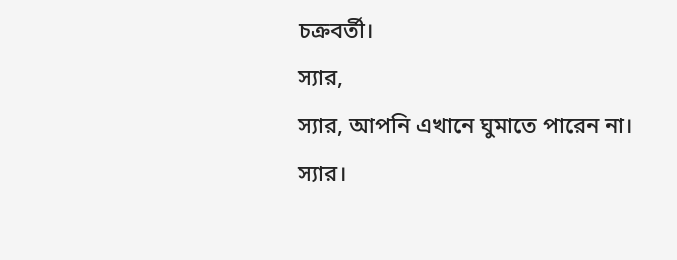চক্রবর্তী।
স্যার,
স্যার, আপনি এখানে ঘুমাতে পারেন না।
স্যার।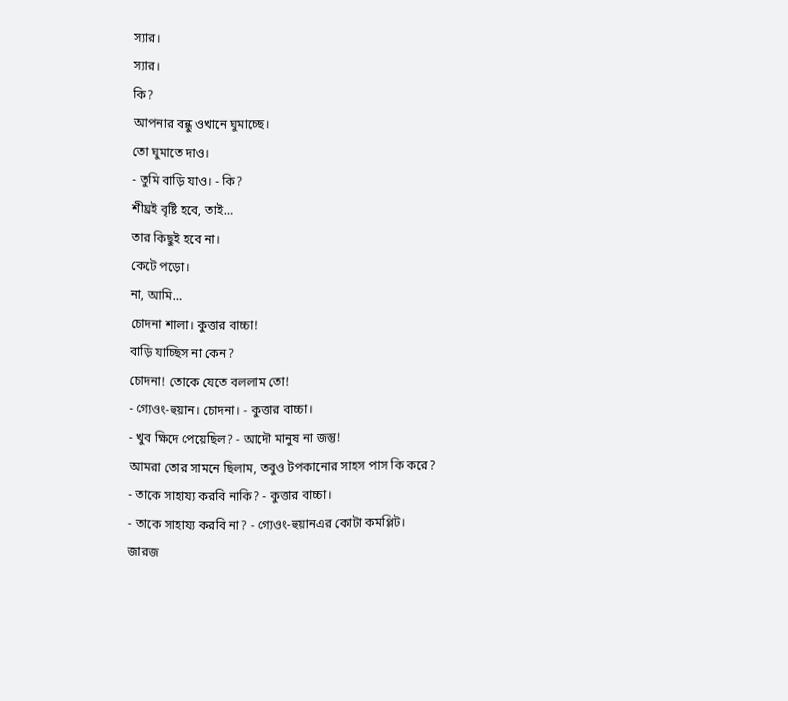স্যার।
স্যার।
কি?
আপনার বন্ধু ওখানে ঘুমাচ্ছে।
তো ঘুমাতে দাও।
- তুমি বাড়ি যাও। - কি?
শীঘ্রই বৃষ্টি হবে, তাই…
তার কিছুই হবে না।
কেটে পড়ো।
না, আমি…
চোদনা শালা। কুত্তার বাচ্চা!
বাড়ি যাচ্ছিস না কেন?
চোদনা! তোকে যেতে বললাম তো!
- গ্যেওং-হুয়ান। চোদনা। - কুত্তার বাচ্চা।
- খুব ক্ষিদে পেয়েছিল? - আদৌ মানুষ না জন্তু!
আমরা তোর সামনে ছিলাম, তবুও টপকানোর সাহস পাস কি করে?
- তাকে সাহায্য করবি নাকি? - কুত্তার বাচ্চা।
- তাকে সাহায্য করবি না? - গ্যেওং-হুয়ানএর কোটা কমপ্লিট।
জারজ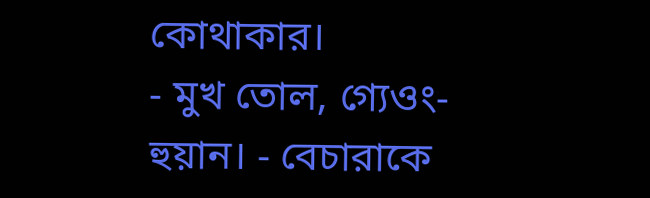কোথাকার।
- মুখ তোল, গ্যেওং-হুয়ান। - বেচারাকে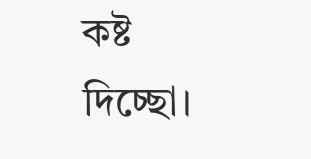কষ্ট দিচ্ছো।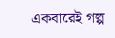একবারেই গল্প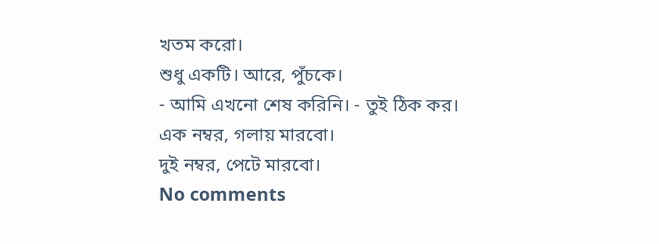খতম করো।
শুধু একটি। আরে, পুঁচকে।
- আমি এখনো শেষ করিনি। - তুই ঠিক কর।
এক নম্বর, গলায় মারবো।
দুই নম্বর, পেটে মারবো।
No comments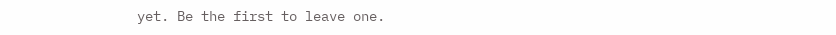yet. Be the first to leave one.